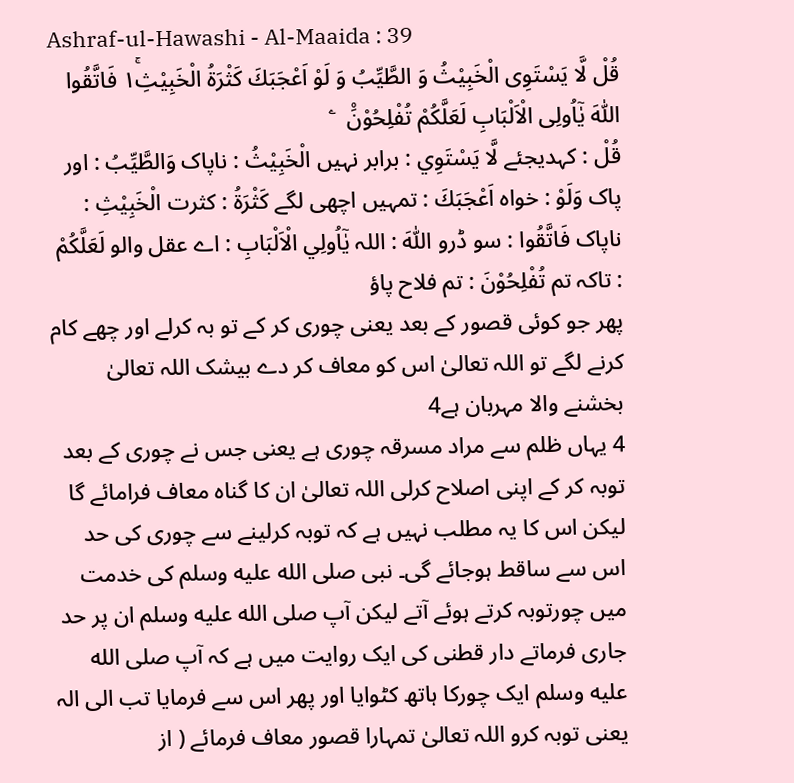Ashraf-ul-Hawashi - Al-Maaida : 39
قُلْ لَّا یَسْتَوِی الْخَبِیْثُ وَ الطَّیِّبُ وَ لَوْ اَعْجَبَكَ كَثْرَةُ الْخَبِیْثِ١ۚ فَاتَّقُوا اللّٰهَ یٰۤاُولِی الْاَلْبَابِ لَعَلَّكُمْ تُفْلِحُوْنَ۠   ۧ
قُلْ : کہدیجئے لَّا يَسْتَوِي : برابر نہیں الْخَبِيْثُ : ناپاک وَالطَّيِّبُ : اور پاک وَلَوْ : خواہ اَعْجَبَكَ : تمہیں اچھی لگے كَثْرَةُ : کثرت الْخَبِيْثِ : ناپاک فَاتَّقُوا : سو ڈرو اللّٰهَ : اللہ يٰٓاُولِي الْاَلْبَابِ : اے عقل والو لَعَلَّكُمْ : تاکہ تم تُفْلِحُوْنَ : تم فلاح پاؤ
پھر جو کوئی قصور کے بعد یعنی چوری کر کے تو بہ کرلے اور چھے کام کرنے لگے تو اللہ تعالیٰ اس کو معاف کر دے بیشک اللہ تعالیٰ بخشنے والا مہربان ہے4
4 یہاں ظلم سے مراد مسرقہ چوری ہے یعنی جس نے چوری کے بعد توبہ کر کے اپنی اصلاح کرلی اللہ تعالیٰ ان کا گناہ معاف فرامائے گا لیکن اس کا یہ مطلب نہیں ہے کہ توبہ کرلینے سے چوری کی حد اس سے ساقط ہوجائے گی۔ نبی صلى الله عليه وسلم کی خدمت میں چورتوبہ کرتے ہوئے آتے لیکن آپ صلى الله عليه وسلم ان پر حد جاری فرماتے دار قطنی کی ایک روایت میں ہے کہ آپ صلى الله عليه وسلم ایک چورکا ہاتھ کٹوایا اور پھر اس سے فرمایا تب الی الہ یعنی توبہ کرو اللہ تعالیٰ تمہارا قصور معاف فرمائے ( از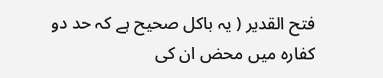فتح القدیر ( یہ باکل صحیح ہے کہ حد دو کفارہ میں محض ان کی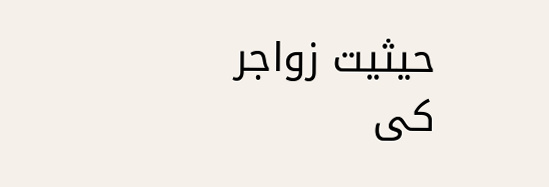حیثیت زواجر کی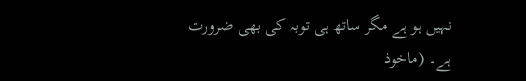نہیں ہو ہے مگر ساتھ ہی توبہ کی بھی ضرورت ہے۔ (ماخوذ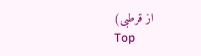از قرطبی)
Top